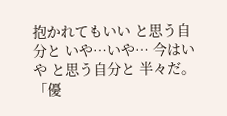抱かれてもいい と思う自分と いや…いや… 今はいや と思う自分と 半々だ。 「優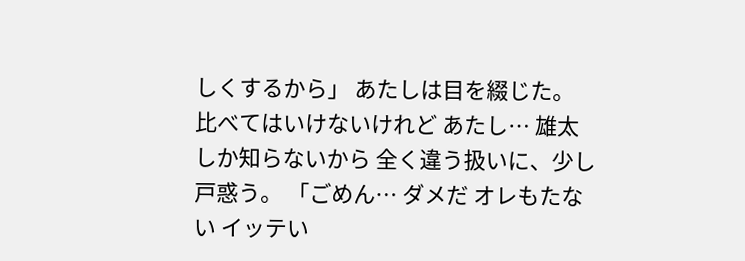しくするから」 あたしは目を綴じた。 比べてはいけないけれど あたし… 雄太しか知らないから 全く違う扱いに、少し戸惑う。 「ごめん… ダメだ オレもたない イッテい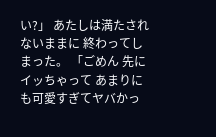い?」 あたしは満たされないままに 終わってしまった。 「ごめん 先にイッちゃって あまりにも可愛すぎてヤバかっ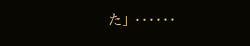た」 ・・・・・・